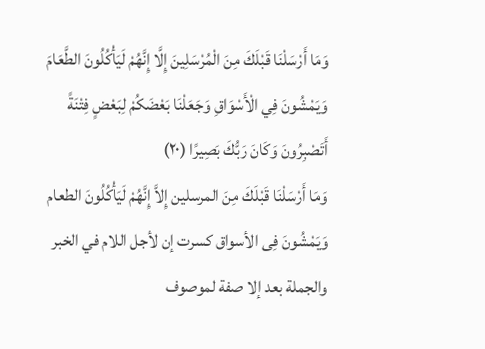وَمَا أَرْسَلْنَا قَبْلَكَ مِنَ الْمُرْسَلِينَ إِلَّا إِنَّهُمْ لَيَأْكُلُونَ الطَّعَامَ وَيَمْشُونَ فِي الْأَسْوَاقِ وَجَعَلْنَا بَعْضَكُمْ لِبَعْضٍ فِتْنَةً أَتَصْبِرُونَ وَكَانَ رَبُّكَ بَصِيرًا (٢٠)
وَمَا أَرْسَلْنَا قَبْلَكَ مِنَ المرسلين إِلاَّ إِنَّهُمْ لَيَأْكُلُونَ الطعام وَيَمْشُونَ فِى الأسواق كسرت إن لأجل اللام في الخبر والجملة بعد إلا صفة لموصوف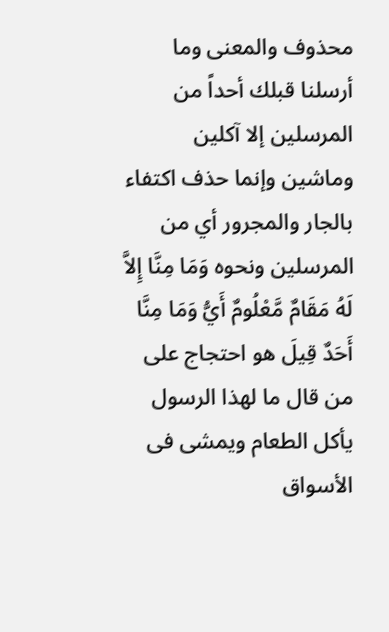محذوف والمعنى وما أرسلنا قبلك أحداً من المرسلين إلا آكلين وماشين وإنما حذف اكتفاء بالجار والمجرور أي من المرسلين ونحوه وَمَا مِنَّا إِلاَّ لَهُ مَقَامٌ مَّعْلُومٌ أَيُّ وَمَا مِنَّا أَحَدٌ قِيلَ هو احتجاج على من قال ما لهذا الرسول يأكل الطعام ويمشى فى الأسواق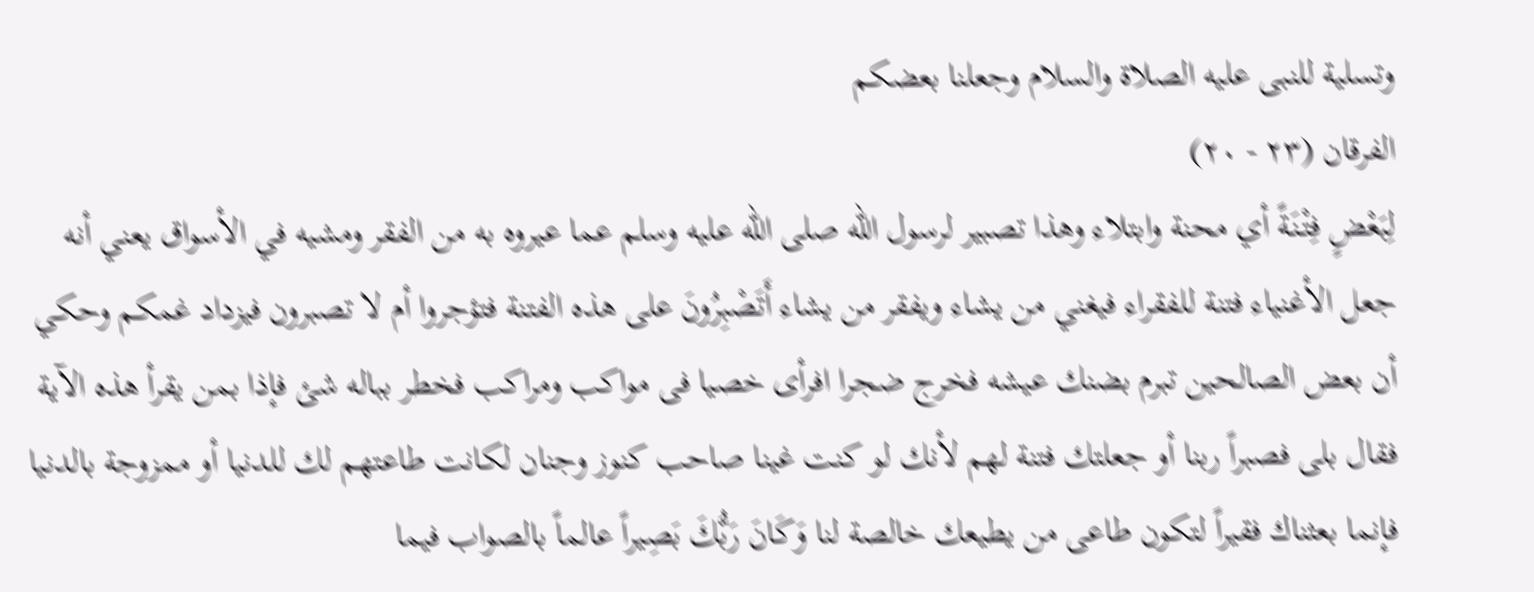وتسلية للنبى عليه الصلاة والسلام وجعلنا بعضكم
الفرقان (٢٣ - ٢٠)
لِبَعْضٍ فِتْنَةً أي محنة وابتلاء وهذا تصبير لرسول الله صلى الله عليه وسلم عما عيروه به من الفقر ومشيه في الأسواق يعني أنه جعل الأغنياء فتنة للفقراء فيغني من يشاء ويفقر من يشاء أَتَصْبِرُونَ على هذه الفتنة فتؤجروا أم لا تصبرون فيزداد غمكم وحكي أن بعض الصالحين تبرم بضنك عيشه فخرج ضجرا افرأى خصيا فى مواكب ومراكب فخطر بباله شئ فإذا بمن يقرأ هذه الآية فقال بلى فصبراً ربنا أو جعلتك فتنة لهم لأنك لو كنت غينا صاحب كنوز وجنان لكانت طاعتهم لك للدنيا أو ممزوجة بالدنيا فإنما بعثناك فقيراً لتكون طاعى من يطيعك خالصة لنا وَكَانَ رَبُّكَ بَصِيراً عالماً بالصواب فيما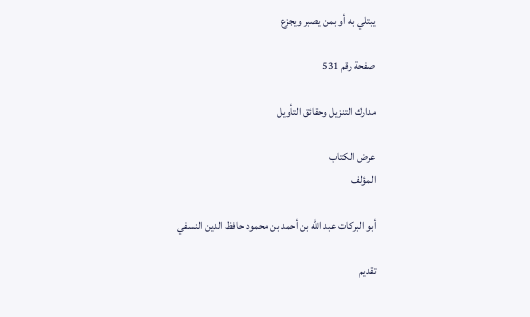يبتلي به أو بمن يصبر ويجزع

صفحة رقم 531

مدارك التنزيل وحقائق التأويل

عرض الكتاب
المؤلف

أبو البركات عبد الله بن أحمد بن محمود حافظ الدين النسفي

تقديم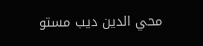محي الدين ديب مستو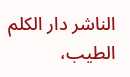الناشر دار الكلم الطيب،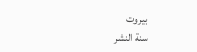بيروت
سنة النشر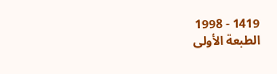1419 - 1998
الطبعة الأولى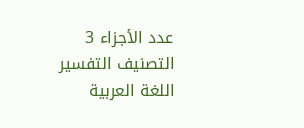عدد الأجزاء 3
التصنيف التفسير
اللغة العربية